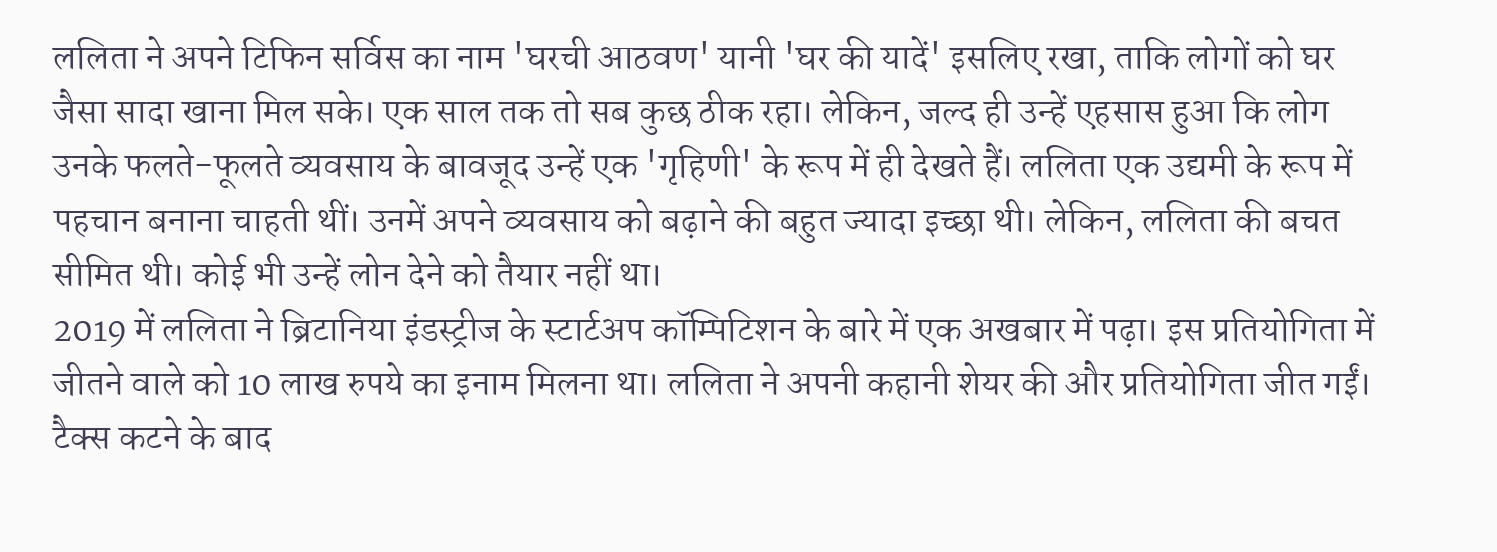ललिता ने अपने टिफिन सर्विस का नाम 'घरची आठवण' यानी 'घर की यादें' इसलिए रखा, ताकि लोगों को घर जैसा सादा खाना मिल सके। एक साल तक तो सब कुछ ठीक रहा। लेकिन, जल्द ही उन्हें एहसास हुआ कि लोग उनके फलते-फूलते व्यवसाय के बावजूद उन्हें एक 'गृहिणी' के रूप में ही देखते हैं। ललिता एक उद्यमी के रूप में पहचान बनाना चाहती थीं। उनमें अपने व्यवसाय को बढ़ाने की बहुत ज्यादा इच्छा थी। लेकिन, ललिता की बचत सीमित थी। कोई भी उन्हें लोन देने को तैयार नहीं था।
2019 में ललिता ने ब्रिटानिया इंडस्ट्रीज के स्टार्टअप कॉम्पिटिशन के बारे में एक अखबार में पढ़ा। इस प्रतियोगिता में जीतने वाले को 10 लाख रुपये का इनाम मिलना था। ललिता ने अपनी कहानी शेयर की और प्रतियोगिता जीत गईं। टैक्स कटने के बाद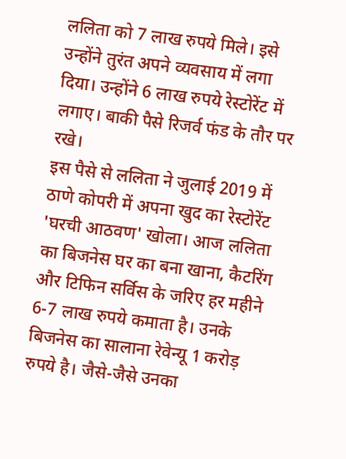ललिता को 7 लाख रुपये मिले। इसे उन्होंने तुरंत अपने व्यवसाय में लगा दिया। उन्होंने 6 लाख रुपये रेस्टोरेंट में लगाए। बाकी पैसे रिजर्व फंड के तौर पर रखे।
इस पैसे से ललिता ने जुलाई 2019 में ठाणे कोपरी में अपना खुद का रेस्टोरेंट 'घरची आठवण' खोला। आज ललिता का बिजनेस घर का बना खाना, कैटरिंग और टिफिन सर्विस के जरिए हर महीने 6-7 लाख रुपये कमाता है। उनके बिजनेस का सालाना रेवेन्यू 1 करोड़ रुपये है। जैसे-जैसे उनका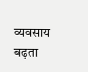व्यवसाय बढ़ता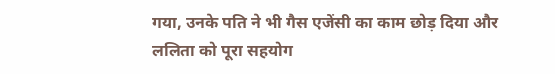गया, उनके पति ने भी गैस एजेंसी का काम छोड़ दिया और ललिता को पूरा सहयोग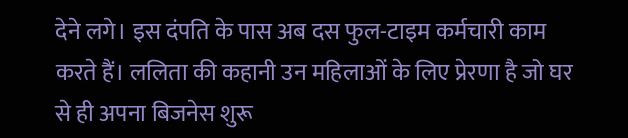देने लगे। इस दंपति के पास अब दस फुल-टाइम कर्मचारी काम करते हैं। ललिता की कहानी उन महिलाओं के लिए प्रेरणा है जो घर से ही अपना बिजनेस शुरू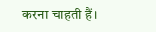करना चाहती हैं।